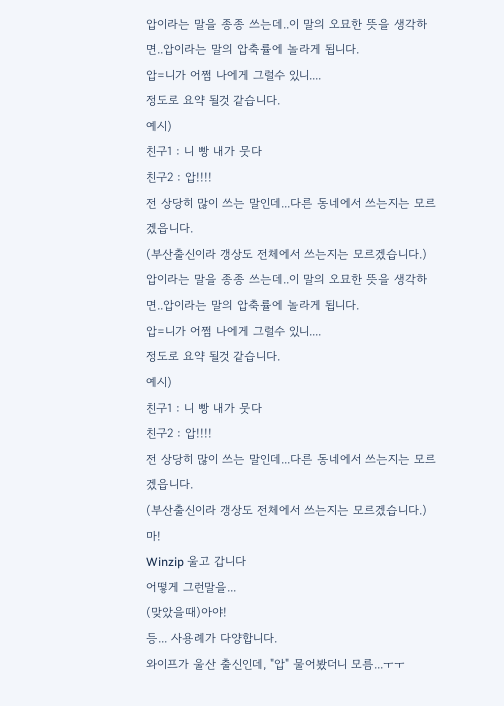압이라는 말을 종종 쓰는데..이 말의 오묘한 뜻을 생각하면..압이라는 말의 압축률에 놀라게 됩니다.
압=니가 어쩜 나에게 그럴수 있니....
정도로 요약 될것 같습니다.
예시)
친구1 : 니 빵 내가 뭇다
친구2 : 압!!!!
전 상당히 많이 쓰는 말인데...다른 동네에서 쓰는지는 모르겠읍니다.
(부산출신이라 갱상도 전체에서 쓰는지는 모르겠습니다.)
압이라는 말을 종종 쓰는데..이 말의 오묘한 뜻을 생각하면..압이라는 말의 압축률에 놀라게 됩니다.
압=니가 어쩜 나에게 그럴수 있니....
정도로 요약 될것 같습니다.
예시)
친구1 : 니 빵 내가 뭇다
친구2 : 압!!!!
전 상당히 많이 쓰는 말인데...다른 동네에서 쓰는지는 모르겠읍니다.
(부산출신이라 갱상도 전체에서 쓰는지는 모르겠습니다.)
마!
Winzip 울고 갑니다
어떻게 그런말을...
(맞았을때)아야!
등... 사용례가 다양합니다.
와이프가 울산 출신인데, "압" 물어봤더니 모름...ㅜㅜ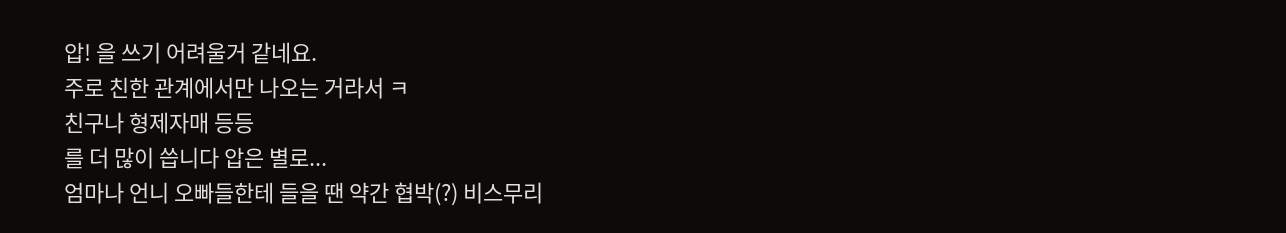압! 을 쓰기 어려울거 같네요.
주로 친한 관계에서만 나오는 거라서 ㅋ
친구나 형제자매 등등
를 더 많이 씁니다 압은 별로...
엄마나 언니 오빠들한테 들을 땐 약간 협박(?) 비스무리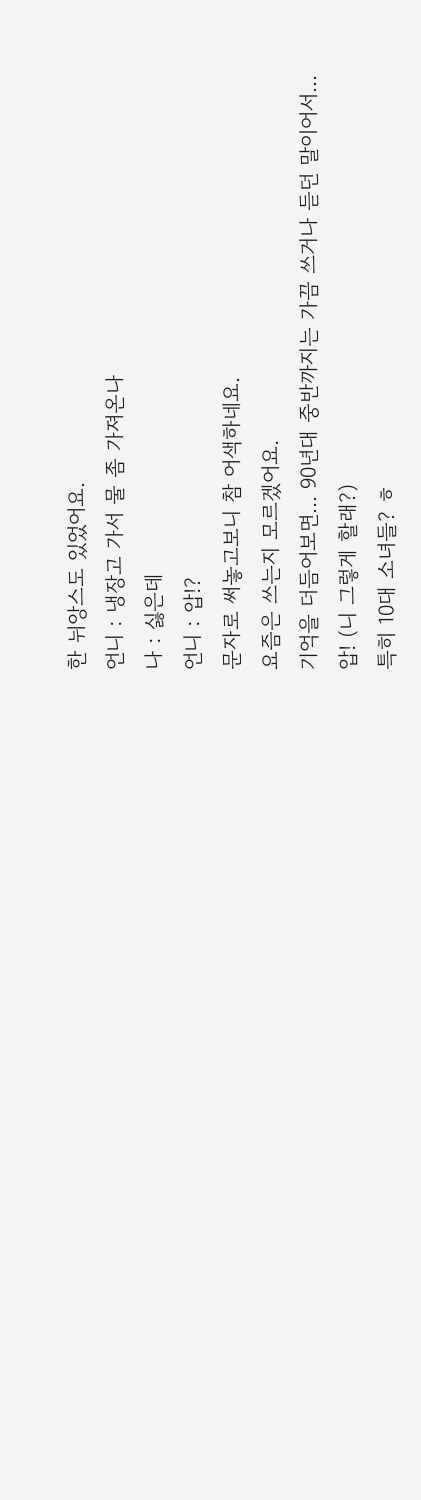한 뉘앙스도 있었어요.
언니 : 냉장고 가서 물 좀 가져온나
나 : 싫은데
언니 : 압!?
문자로 써놓고보니 참 어색하네요.
요즘은 쓰는지 모르겠어요.
기억을 더듬어보면... 90년대 중반까지는 가끔 쓰거나 듣던 말이어서...
압! (니 그렇게 할래?)
특히 10대 소녀들? ㅎ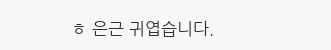ㅎ 은근 귀엽습니다.